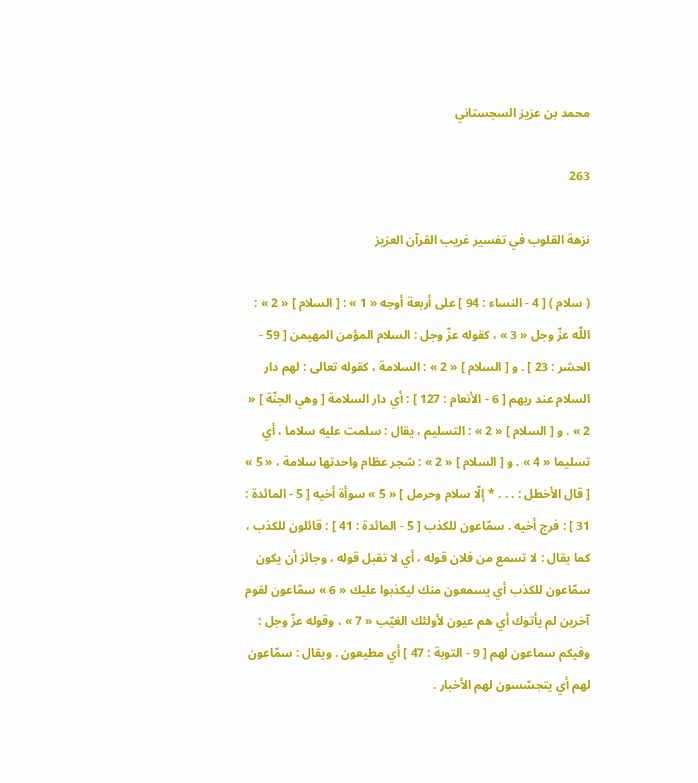محمد بن عزيز السجستاني

263

نزهة القلوب في تفسير غريب القرآن العزيز

( سلام ) [ 4 - النساء : 94 ] على أربعة أوجه « 1 » : [ السلام ] « 2 » : اللّه عزّ وجل « 3 » ، كقوله عزّ وجل : السلام المؤمن المهيمن [ 59 - الحشر : 23 ] . و [ السلام ] « 2 » : السلامة ، كقوله تعالى : لهم دار السلام عند ربهم [ 6 - الأنعام : 127 ] : أي دار السلامة [ وهي الجنّة ] « 2 » . و [ السلام ] « 2 » : التسليم ، يقال : سلمت عليه سلاما ، أي تسليما « 4 » . و [ السلام ] « 2 » : شجر عظام واحدتها سلامة ، « 5 » [ قال الأخطل : . . . * إلّا سلام وحرمل ] « 5 » سوأة أخيه [ 5 - المائدة : 31 ] : فرج أخيه . سمّاعون للكذب [ 5 - المائدة : 41 ] : قائلون للكذب ، كما يقال : لا تسمع من فلان قوله ، أي لا تقبل قوله ، وجائز أن يكون سمّاعون للكذب أي يسمعون منك ليكذبوا عليك « 6 » سمّاعون لقوم آخرين لم يأتوك أي هم عيون لأولئك الغيّب « 7 » ، وقوله عزّ وجل : وفيكم سماعون لهم [ 9 - التوبة : 47 ] أي مطيعون . ويقال : سمّاعون لهم أي يتجسّسون لهم الأخبار .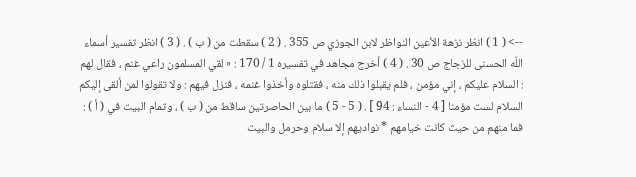--> ( 1 ) انظر نزهة الأعين النواظر لابن الجوزي ص 355 . ( 2 ) سقطت من ( ب ) . ( 3 ) انظر تفسير أسماء اللّه الحسنى للزجاج ص 30 . ( 4 ) أخرج مجاهد في تفسيره 1 / 170 : « لقي المسلمون راعي غنم ، فقال لهم : السلام عليكم ، إني مؤمن ، فلم يقبلوا ذلك منه ، فقتلوه وأخذوا غنمه ، فنزل فيهم : ولا تقولوا لمن ألقى إليكم السلام لست مؤمنا [ 4 - النساء : 94 ] . ( 5 - 5 ) ما بين الحاصرتين ساقط من ( ب ) ، وتمام البيت في ( أ ) : فما منهم من حيث كانت خيامهم * نواديهم إلا سلام وحرمل والبيت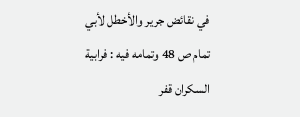في نقائض جرير والأخطل لأبي تمام ص 48 وتمامه فيه : فرابية السكران قفر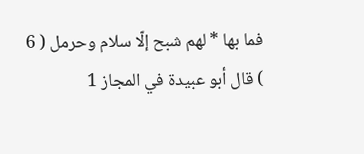فما بها * لهم شبح إلّا سلام وحرمل ( 6 ) قال أبو عبيدة في المجاز 1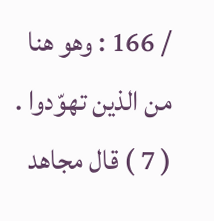/ 166 : وهو هنا من الذين تهوّدوا . ( 7 ) قال مجاهد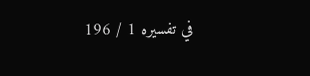في تفسيره 1 / 196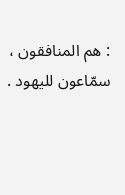: هم المنافقون ، سمّاعون لليهود .